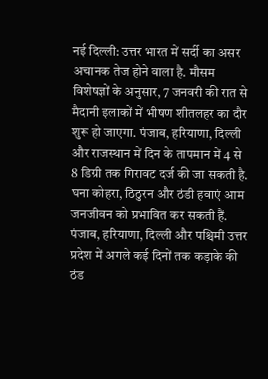नई दिल्ली: उत्तर भारत में सर्दी का असर अचानक तेज होने वाला है. मौसम विशेषज्ञों के अनुसार, 7 जनवरी की रात से मैदानी इलाकों में भीषण शीतलहर का दौर शुरू हो जाएगा. पंजाब, हरियाणा, दिल्ली और राजस्थान में दिन के तापमान में 4 से 8 डिग्री तक गिरावट दर्ज की जा सकती है. घना कोहरा, ठिठुरन और ठंडी हवाएं आम जनजीवन को प्रभावित कर सकती हैं.
पंजाब, हरियाणा, दिल्ली और पश्चिमी उत्तर प्रदेश में अगले कई दिनों तक कड़ाके की ठंड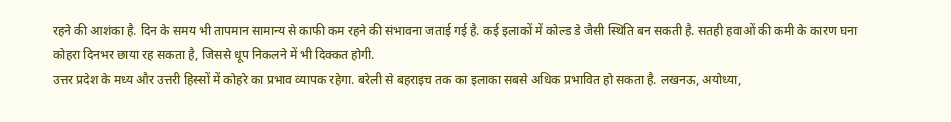रहने की आशंका है. दिन के समय भी तापमान सामान्य से काफी कम रहने की संभावना जताई गई है. कई इलाकों में कोल्ड डे जैसी स्थिति बन सकती है. सतही हवाओं की कमी के कारण घना कोहरा दिनभर छाया रह सकता है, जिससे धूप निकलने में भी दिक्कत होगी.
उत्तर प्रदेश के मध्य और उत्तरी हिस्सों में कोहरे का प्रभाव व्यापक रहेगा. बरेली से बहराइच तक का इलाका सबसे अधिक प्रभावित हो सकता है. लखनऊ, अयोध्या,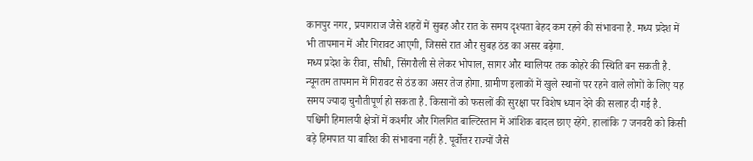कानपुर नगर, प्रयागराज जैसे शहरों में सुबह और रात के समय दृश्यता बेहद कम रहने की संभावना है. मध्य प्रदेश में भी तापमान में और गिरावट आएगी, जिससे रात और सुबह ठंड का असर बढ़ेगा.
मध्य प्रदेश के रीवा, सीधी, सिंगरौली से लेकर भोपाल, सागर और ग्वालियर तक कोहरे की स्थिति बन सकती है. न्यूनतम तापमान में गिरावट से ठंड का असर तेज होगा. ग्रामीण इलाकों में खुले स्थानों पर रहने वाले लोगों के लिए यह समय ज्यादा चुनौतीपूर्ण हो सकता है. किसानों को फसलों की सुरक्षा पर विशेष ध्यान देने की सलाह दी गई है.
पश्चिमी हिमालयी क्षेत्रों में कश्मीर और गिलगित बाल्टिस्तान में आंशिक बादल छाए रहेंगे. हालांकि 7 जनवरी को किसी बड़े हिमपात या बारिश की संभावना नहीं है. पूर्वोत्तर राज्यों जैसे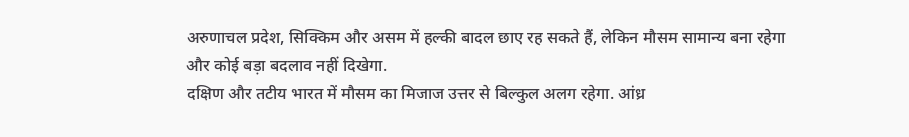अरुणाचल प्रदेश, सिक्किम और असम में हल्की बादल छाए रह सकते हैं, लेकिन मौसम सामान्य बना रहेगा और कोई बड़ा बदलाव नहीं दिखेगा.
दक्षिण और तटीय भारत में मौसम का मिजाज उत्तर से बिल्कुल अलग रहेगा. आंध्र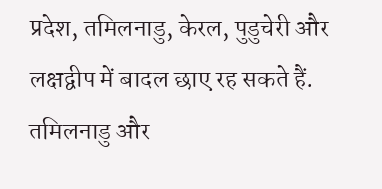प्रदेश, तमिलनाडु, केरल, पुडुचेरी और लक्षद्वीप में बादल छाए रह सकते हैं. तमिलनाडु और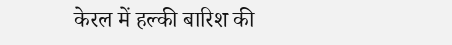केरल में हल्की बारिश की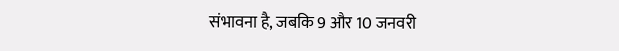संभावना है, जबकि 9 और 10 जनवरी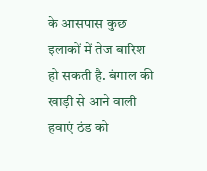के आसपास कुछ इलाकों में तेज बारिश हो सकती है. बंगाल की खाड़ी से आने वाली हवाएं ठंड को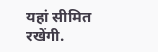यहां सीमित रखेंगी.